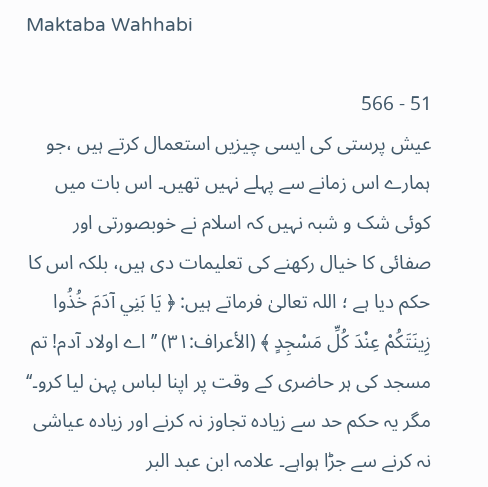Maktaba Wahhabi

51 - 566
عیش پرستی کی ایسی چیزیں استعمال کرتے ہیں ،جو ہمارے اس زمانے سے پہلے نہیں تھیں۔ اس بات میں کوئی شک و شبہ نہیں کہ اسلام نے خوبصورتی اور صفائی کا خیال رکھنے کی تعلیمات دی ہیں، بلکہ اس کا حکم دیا ہے ؛ اللہ تعالیٰ فرماتے ہیں: ﴿ يَا بَنِي آدَمَ خُذُوا زِينَتَكُمْ عِنْدَ كُلِّ مَسْجِدٍ ﴾ (الأعراف:۳۱) ’’اے اولاد آدم! تم مسجد کی ہر حاضری کے وقت پر اپنا لباس پہن لیا کرو۔‘‘ مگر یہ حکم حد سے زیادہ تجاوز نہ کرنے اور زیادہ عیاشی نہ کرنے سے جڑا ہواہے۔ علامہ ابن عبد البر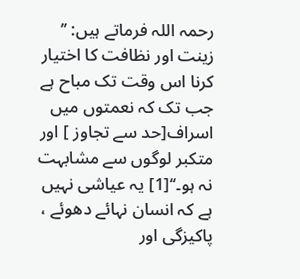رحمہ اللہ فرماتے ہیں: ’’ زینت اور نظافت کا اختیار کرنا اس وقت تک مباح ہے جب تک کہ نعمتوں میں اسراف[حد سے تجاوز ] اور متکبر لوگوں سے مشابہت نہ ہو۔‘‘[1] یہ عیاشی نہیں ہے کہ انسان نہائے دھوئے ، پاکیزگی اور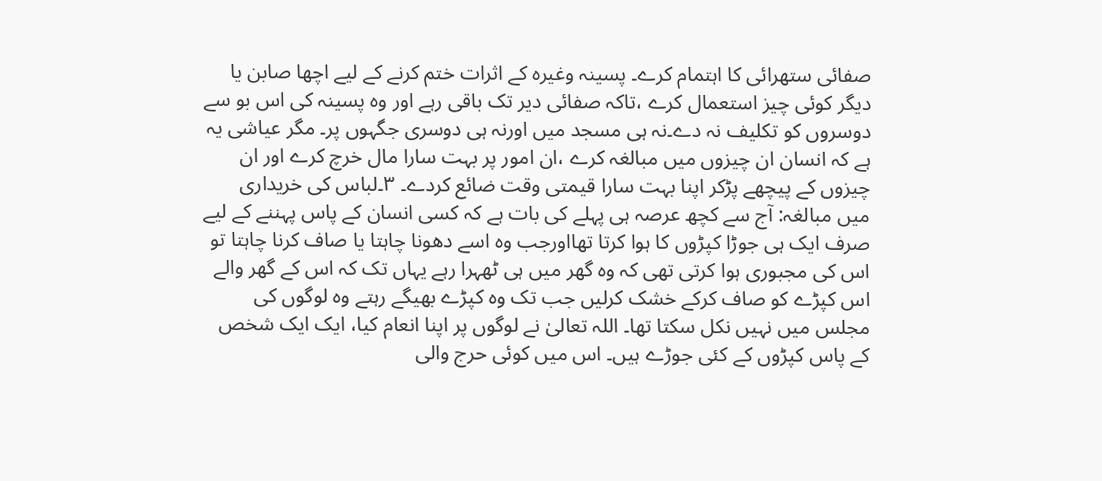صفائی ستھرائی کا اہتمام کرے۔ پسینہ وغیرہ کے اثرات ختم کرنے کے لیے اچھا صابن یا دیگر کوئی چیز استعمال کرے ،تاکہ صفائی دیر تک باقی رہے اور وہ پسینہ کی اس بو سے دوسروں کو تکلیف نہ دے۔نہ ہی مسجد میں اورنہ ہی دوسری جگہوں پر۔ مگر عیاشی یہ ہے کہ انسان ان چیزوں میں مبالغہ کرے ،ان امور پر بہت سارا مال خرچ کرے اور ان چیزوں کے پیچھے پڑکر اپنا بہت سارا قیمتی وقت ضائع کردے۔ ۳۔لباس کی خریداری میں مبالغہ: آج سے کچھ عرصہ ہی پہلے کی بات ہے کہ کسی انسان کے پاس پہننے کے لیے صرف ایک ہی جوڑا کپڑوں کا ہوا کرتا تھااورجب وہ اسے دھونا چاہتا یا صاف کرنا چاہتا تو اس کی مجبوری ہوا کرتی تھی کہ وہ گھر میں ہی ٹھہرا رہے یہاں تک کہ اس کے گھر والے اس کپڑے کو صاف کرکے خشک کرلیں جب تک وہ کپڑے بھیگے رہتے وہ لوگوں کی مجلس میں نہیں نکل سکتا تھا۔ اللہ تعالیٰ نے لوگوں پر اپنا انعام کیا، ایک ایک شخص کے پاس کپڑوں کے کئی جوڑے ہیں۔ اس میں کوئی حرج والی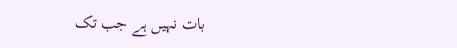بات نہیں ہے جب تک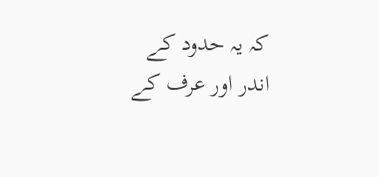کہ یہ حدود کے اندر اور عرف کے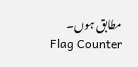مطابق ہوں۔
Flag Counter